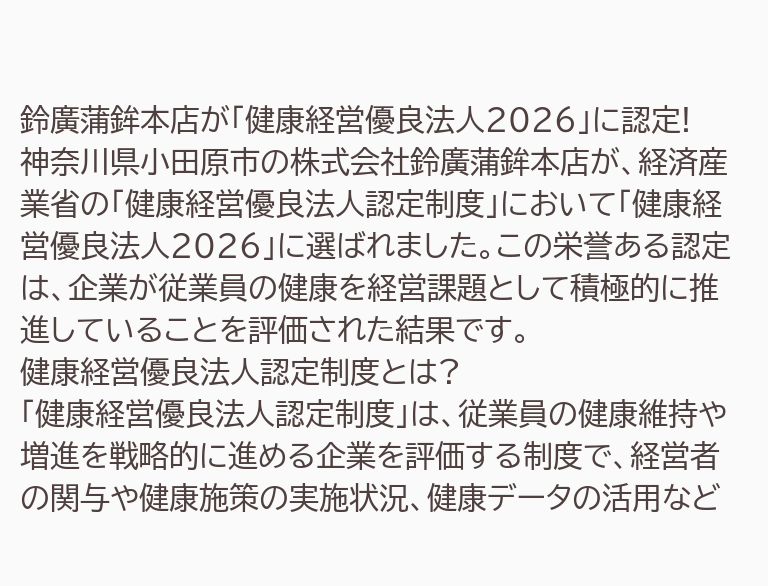鈴廣蒲鉾本店が「健康経営優良法人2026」に認定!
神奈川県小田原市の株式会社鈴廣蒲鉾本店が、経済産業省の「健康経営優良法人認定制度」において「健康経営優良法人2026」に選ばれました。この栄誉ある認定は、企業が従業員の健康を経営課題として積極的に推進していることを評価された結果です。
健康経営優良法人認定制度とは?
「健康経営優良法人認定制度」は、従業員の健康維持や増進を戦略的に進める企業を評価する制度で、経営者の関与や健康施策の実施状況、健康データの活用など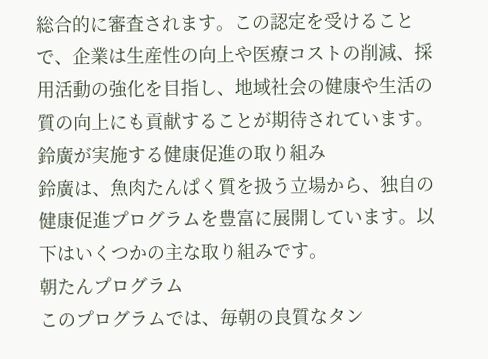総合的に審査されます。この認定を受けることで、企業は生産性の向上や医療コストの削減、採用活動の強化を目指し、地域社会の健康や生活の質の向上にも貢献することが期待されています。
鈴廣が実施する健康促進の取り組み
鈴廣は、魚肉たんぱく質を扱う立場から、独自の健康促進プログラムを豊富に展開しています。以下はいくつかの主な取り組みです。
朝たんプログラム
このプログラムでは、毎朝の良質なタン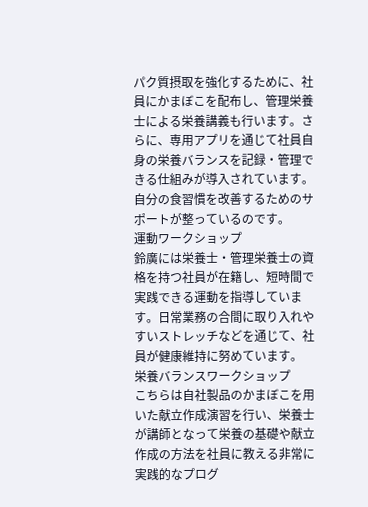パク質摂取を強化するために、社員にかまぼこを配布し、管理栄養士による栄養講義も行います。さらに、専用アプリを通じて社員自身の栄養バランスを記録・管理できる仕組みが導入されています。自分の食習慣を改善するためのサポートが整っているのです。
運動ワークショップ
鈴廣には栄養士・管理栄養士の資格を持つ社員が在籍し、短時間で実践できる運動を指導しています。日常業務の合間に取り入れやすいストレッチなどを通じて、社員が健康維持に努めています。
栄養バランスワークショップ
こちらは自社製品のかまぼこを用いた献立作成演習を行い、栄養士が講師となって栄養の基礎や献立作成の方法を社員に教える非常に実践的なプログ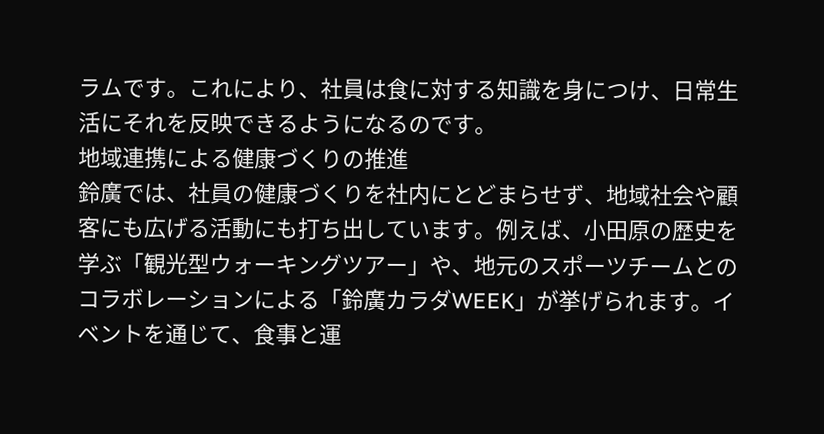ラムです。これにより、社員は食に対する知識を身につけ、日常生活にそれを反映できるようになるのです。
地域連携による健康づくりの推進
鈴廣では、社員の健康づくりを社内にとどまらせず、地域社会や顧客にも広げる活動にも打ち出しています。例えば、小田原の歴史を学ぶ「観光型ウォーキングツアー」や、地元のスポーツチームとのコラボレーションによる「鈴廣カラダWEEK」が挙げられます。イベントを通じて、食事と運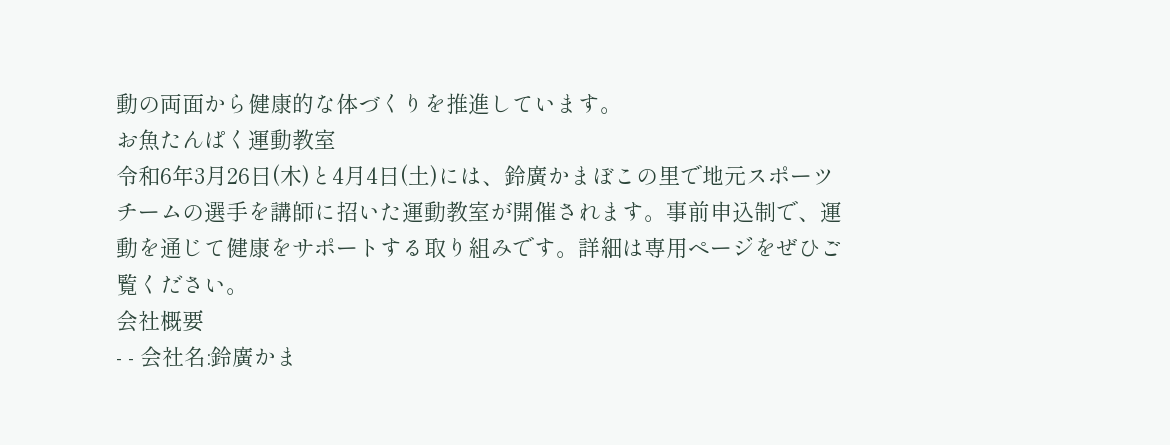動の両面から健康的な体づくりを推進しています。
お魚たんぱく運動教室
令和6年3月26日(木)と4月4日(土)には、鈴廣かまぼこの里で地元スポーツチームの選手を講師に招いた運動教室が開催されます。事前申込制で、運動を通じて健康をサポートする取り組みです。詳細は専用ページをぜひご覧ください。
会社概要
- - 会社名:鈴廣かま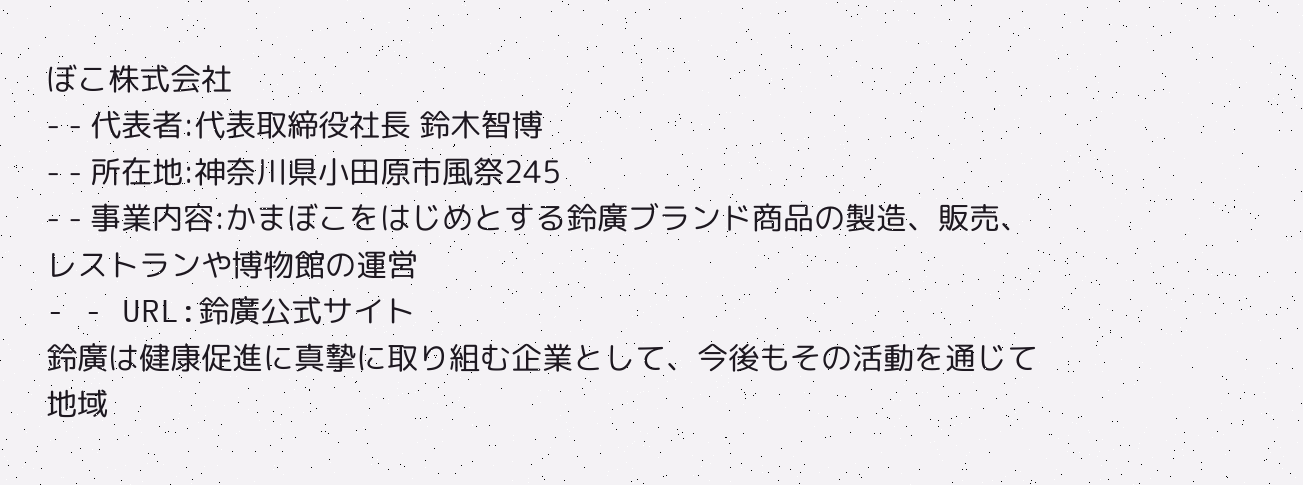ぼこ株式会社
- - 代表者:代表取締役社長 鈴木智博
- - 所在地:神奈川県小田原市風祭245
- - 事業内容:かまぼこをはじめとする鈴廣ブランド商品の製造、販売、レストランや博物館の運営
- - URL:鈴廣公式サイト
鈴廣は健康促進に真摯に取り組む企業として、今後もその活動を通じて地域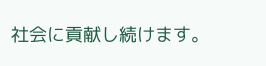社会に貢献し続けます。